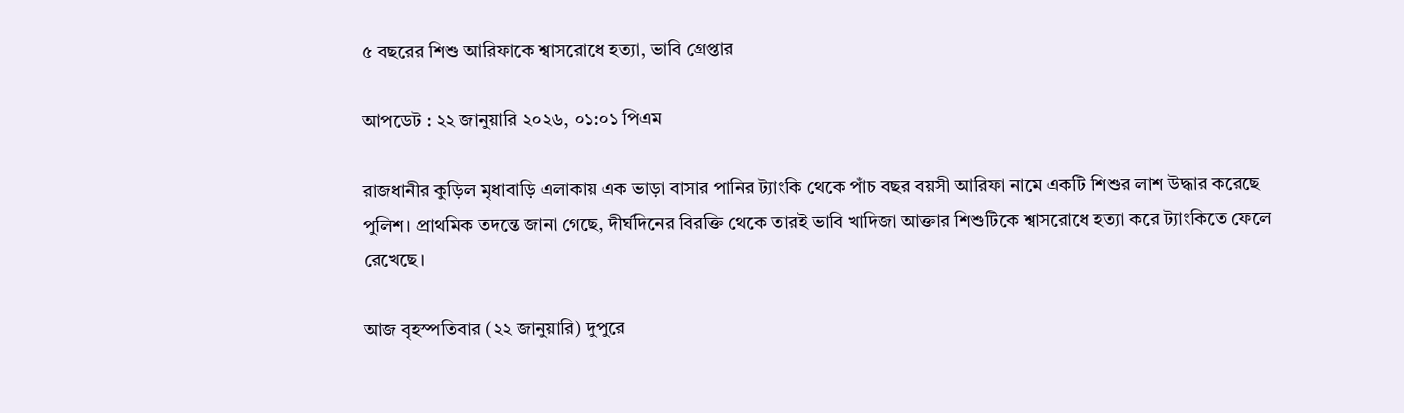৫ বছরের শিশু আরিফাকে শ্বাসরোধে হত্যা, ভাবি গ্রেপ্তার

আপডেট : ২২ জানুয়ারি ২০২৬, ০১:০১ পিএম

রাজধানীর কুড়িল মৃধাবাড়ি এলাকায় এক ভাড়া বাসার পানির ট্যাংকি থেকে পাঁচ বছর বয়সী আরিফা নামে একটি শিশুর লাশ উদ্ধার করেছে পুলিশ। প্রাথমিক তদন্তে জানা গেছে, দীর্ঘদিনের বিরক্তি থেকে তারই ভাবি খাদিজা আক্তার শিশুটিকে শ্বাসরোধে হত্যা করে ট্যাংকিতে ফেলে রেখেছে।

আজ বৃহস্পতিবার (২২ জানুয়ারি) দুপুরে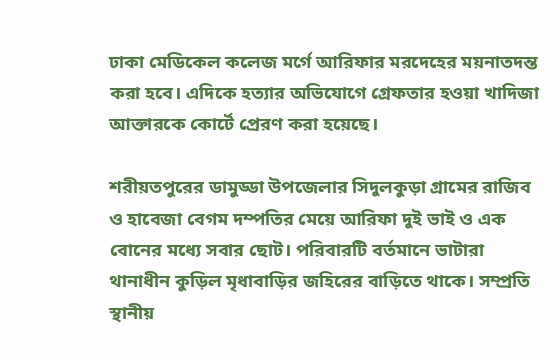ঢাকা মেডিকেল কলেজ মর্গে আরিফার মরদেহের ময়নাতদন্ত করা হবে। এদিকে হত্যার অভিযোগে গ্রেফতার হওয়া খাদিজা আক্তারকে কোর্টে প্রেরণ করা হয়েছে।

শরীয়তপুরের ডামুড্ডা উপজেলার সিদুলকুড়া গ্রামের রাজিব ও হাবেজা বেগম দম্পতির মেয়ে আরিফা দুই ভাই ও এক বোনের মধ্যে সবার ছোট। পরিবারটি বর্তমানে ভাটারা থানাধীন কুড়িল মৃধাবাড়ির জহিরের বাড়িতে থাকে। সম্প্রতি স্থানীয়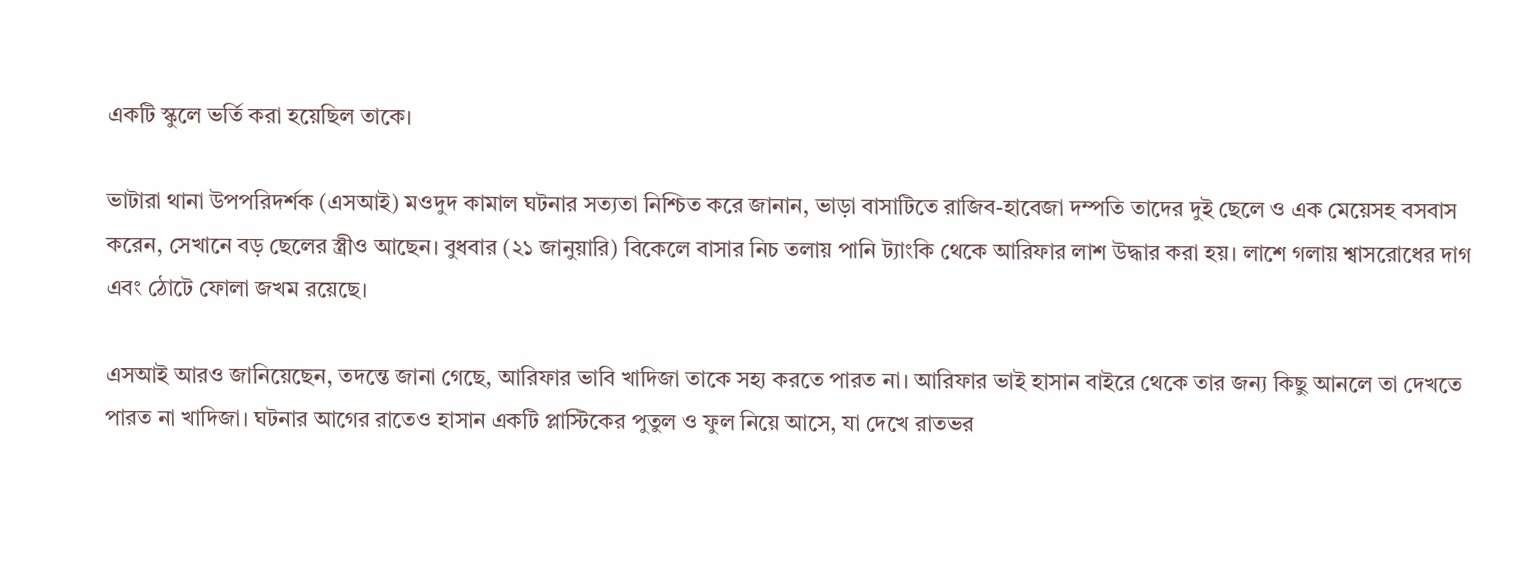একটি স্কুলে ভর্তি করা হয়েছিল তাকে।

ভাটারা থানা উপপরিদর্শক (এসআই) মওদুদ কামাল ঘটনার সত্যতা নিশ্চিত করে জানান, ভাড়া বাসাটিতে রাজিব-হাবেজা দম্পতি তাদের দুই ছেলে ও এক মেয়েসহ বসবাস করেন, সেখানে বড় ছেলের স্ত্রীও আছেন। বুধবার (২১ জানুয়ারি) বিকেলে বাসার নিচ তলায় পানি ট্যাংকি থেকে আরিফার লাশ উদ্ধার করা হয়। লাশে গলায় শ্বাসরোধের দাগ এবং ঠোটে ফোলা জখম রয়েছে।

এসআই আরও জানিয়েছেন, তদন্তে জানা গেছে, আরিফার ভাবি খাদিজা তাকে সহ্য করতে পারত না। আরিফার ভাই হাসান বাইরে থেকে তার জন্য কিছু আনলে তা দেখতে পারত না খাদিজা। ঘটনার আগের রাতেও হাসান একটি প্লাস্টিকের পুতুল ও ফুল নিয়ে আসে, যা দেখে রাতভর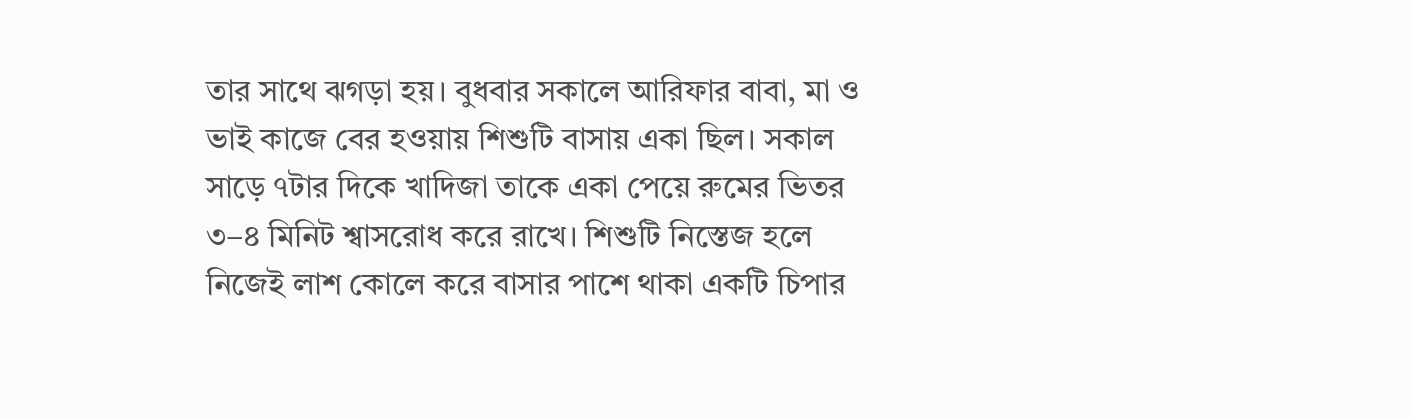তার সাথে ঝগড়া হয়। বুধবার সকালে আরিফার বাবা, মা ও ভাই কাজে বের হওয়ায় শিশুটি বাসায় একা ছিল। সকাল সাড়ে ৭টার দিকে খাদিজা তাকে একা পেয়ে রুমের ভিতর ৩–৪ মিনিট শ্বাসরোধ করে রাখে। শিশুটি নিস্তেজ হলে নিজেই লাশ কোলে করে বাসার পাশে থাকা একটি চিপার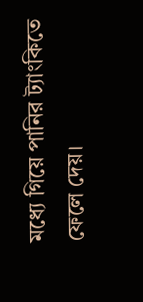মধ্যে গিয়ে পানির ট্যাংকিতে ফেলে দেয়।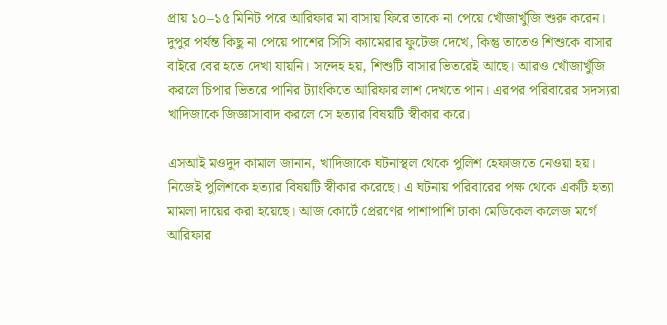প্রায় ১০–১৫ মিনিট পরে আরিফার মা বাসায় ফিরে তাকে না পেয়ে খোঁজাখুঁজি শুরু করেন। দুপুর পর্যন্ত কিছু না পেয়ে পাশের সিসি ক্যামেরার ফুটেজ দেখে, কিন্তু তাতেও শিশুকে বাসার বাইরে বের হতে দেখা যায়নি। সন্দেহ হয়, শিশুটি বাসার ভিতরেই আছে। আরও খোঁজাখুঁজি করলে চিপার ভিতরে পানির ট্যাংকিতে আরিফার লাশ দেখতে পান। এরপর পরিবারের সদস্যরা খাদিজাকে জিজ্ঞাসাবাদ করলে সে হত্যার বিষয়টি স্বীকার করে।

এসআই মওদুদ কামাল জানান, খাদিজাকে ঘটনাস্থল থেকে পুলিশ হেফাজতে নেওয়া হয়। নিজেই পুলিশকে হত্যার বিষয়টি স্বীকার করেছে। এ ঘটনায় পরিবারের পক্ষ থেকে একটি হত্যা মামলা দায়ের করা হয়েছে। আজ কোর্টে প্রেরণের পাশাপাশি ঢাকা মেডিকেল কলেজ মর্গে আরিফার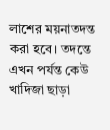লাশের ময়নাতদন্ত করা হবে। তদন্তে এখন পর্যন্ত কেউ খাদিজা ছাড়া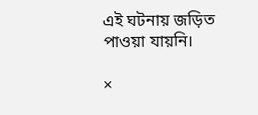এই ঘটনায় জড়িত পাওয়া যায়নি।

×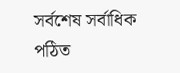সর্বশেষ সর্বাধিক পঠিত